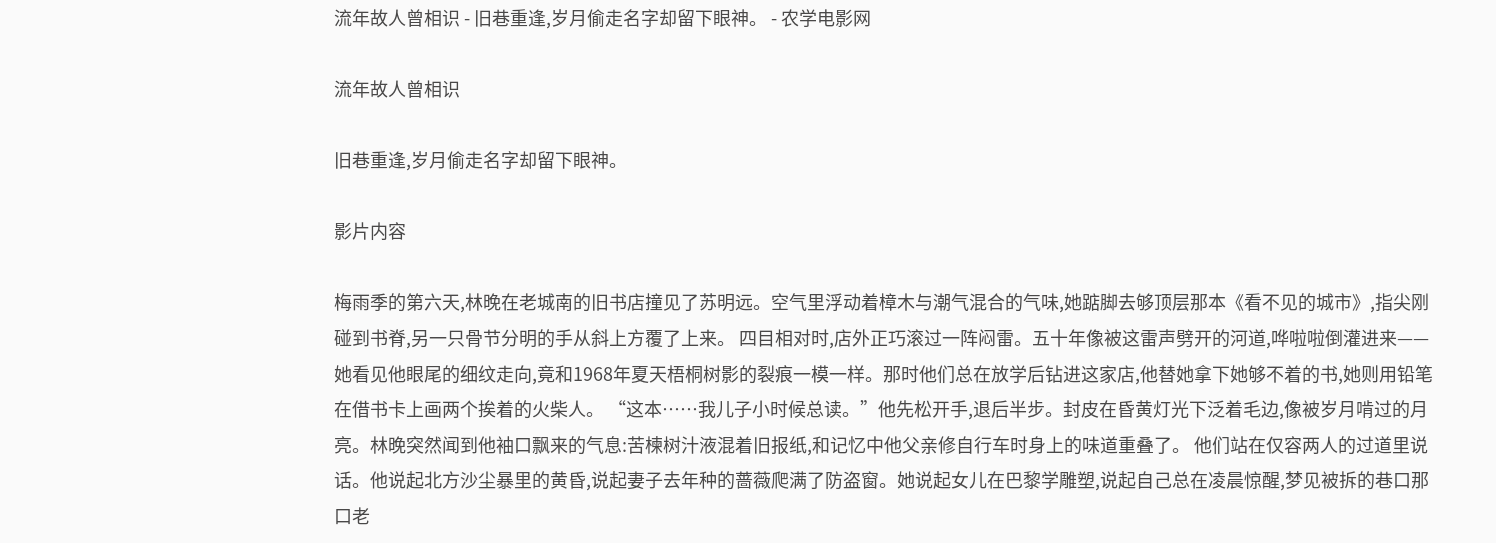流年故人曾相识 - 旧巷重逢,岁月偷走名字却留下眼神。 - 农学电影网

流年故人曾相识

旧巷重逢,岁月偷走名字却留下眼神。

影片内容

梅雨季的第六天,林晚在老城南的旧书店撞见了苏明远。空气里浮动着樟木与潮气混合的气味,她踮脚去够顶层那本《看不见的城市》,指尖刚碰到书脊,另一只骨节分明的手从斜上方覆了上来。 四目相对时,店外正巧滚过一阵闷雷。五十年像被这雷声劈开的河道,哗啦啦倒灌进来——她看见他眼尾的细纹走向,竟和1968年夏天梧桐树影的裂痕一模一样。那时他们总在放学后钻进这家店,他替她拿下她够不着的书,她则用铅笔在借书卡上画两个挨着的火柴人。 “这本……我儿子小时候总读。”他先松开手,退后半步。封皮在昏黄灯光下泛着毛边,像被岁月啃过的月亮。林晚突然闻到他袖口飘来的气息:苦楝树汁液混着旧报纸,和记忆中他父亲修自行车时身上的味道重叠了。 他们站在仅容两人的过道里说话。他说起北方沙尘暴里的黄昏,说起妻子去年种的蔷薇爬满了防盗窗。她说起女儿在巴黎学雕塑,说起自己总在凌晨惊醒,梦见被拆的巷口那口老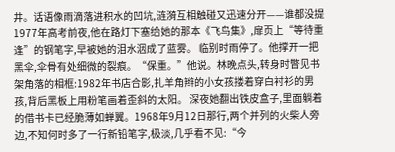井。话语像雨滴落进积水的凹坑,涟漪互相触碰又迅速分开——谁都没提1977年高考前夜,他在路灯下塞给她的那本《飞鸟集》,扉页上“等待重逢”的钢笔字,早被她的泪水洇成了蓝雾。 临别时雨停了。他撑开一把黑伞,伞骨有处细微的裂痕。“保重。”他说。林晚点头,转身时瞥见书架角落的相框:1982年书店合影,扎羊角辫的小女孩搂着穿白衬衫的男孩,背后黑板上用粉笔画着歪斜的太阳。 深夜她翻出铁皮盒子,里面躺着的借书卡已经脆薄如蝉翼。1968年9月12日那行,两个并列的火柴人旁边,不知何时多了一行新铅笔字,极淡,几乎看不见:“今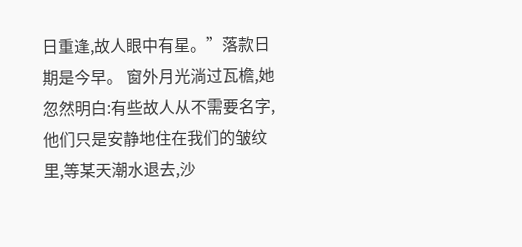日重逢,故人眼中有星。”落款日期是今早。 窗外月光淌过瓦檐,她忽然明白:有些故人从不需要名字,他们只是安静地住在我们的皱纹里,等某天潮水退去,沙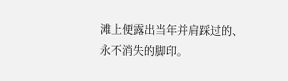滩上便露出当年并肩踩过的、永不消失的脚印。